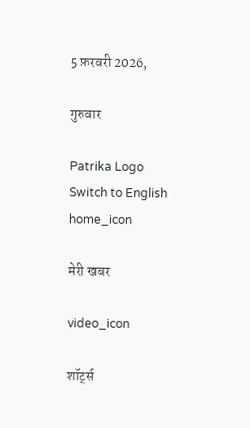5 फ़रवरी 2026,

गुरुवार

Patrika Logo
Switch to English
home_icon

मेरी खबर

video_icon

शॉर्ट्स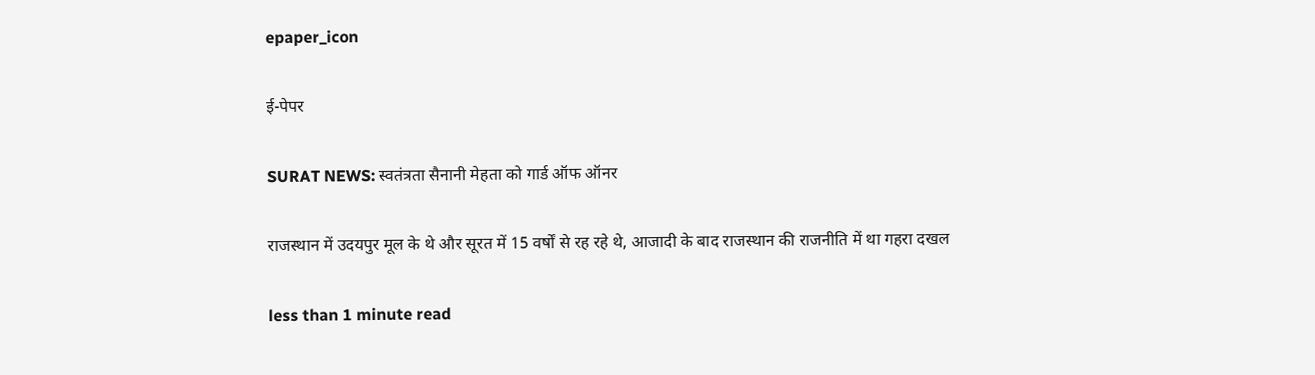epaper_icon

ई-पेपर

SURAT NEWS: स्वतंत्रता सैनानी मेहता को गार्ड ऑफ ऑनर

राजस्थान में उदयपुर मूल के थे और सूरत में 15 वर्षों से रह रहे थे, आजादी के बाद राजस्थान की राजनीति में था गहरा दखल

less than 1 minute read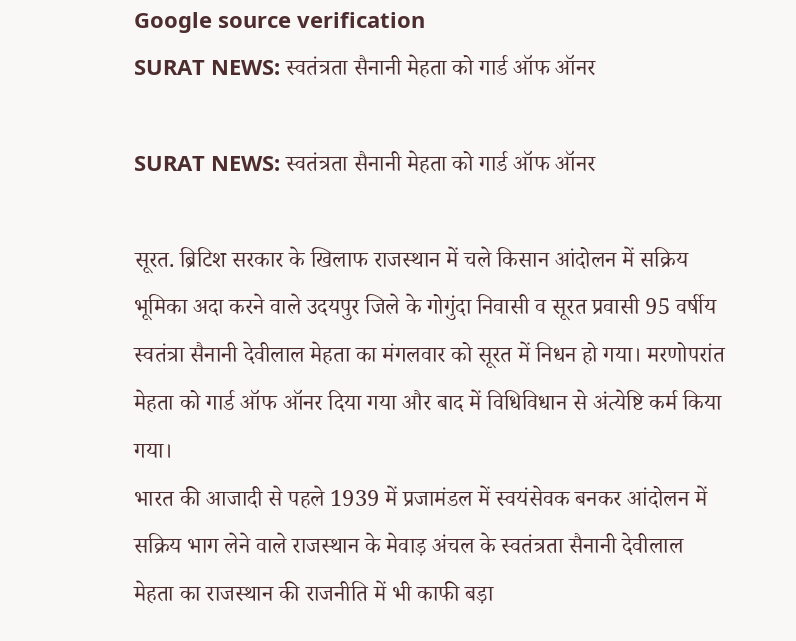Google source verification
SURAT NEWS: स्वतंत्रता सैनानी मेहता को गार्ड ऑफ ऑनर

SURAT NEWS: स्वतंत्रता सैनानी मेहता को गार्ड ऑफ ऑनर

सूरत. ब्रिटिश सरकार के खिलाफ राजस्थान में चले किसान आंदोलन में सक्रिय भूमिका अदा करने वाले उदयपुर जिले के गोगुंदा निवासी व सूरत प्रवासी 95 वर्षीय स्वतंत्रा सैनानी देवीलाल मेहता का मंगलवार को सूरत में निधन हो गया। मरणोपरांत मेहता को गार्ड ऑफ ऑनर दिया गया और बाद में विधिविधान से अंत्येष्टि कर्म किया गया।
भारत की आजादी से पहले 1939 में प्रजामंडल में स्वयंसेवक बनकर आंदोलन में सक्रिय भाग लेने वाले राजस्थान के मेवाड़ अंचल के स्वतंत्रता सैनानी देवीलाल मेहता का राजस्थान की राजनीति में भी काफी बड़ा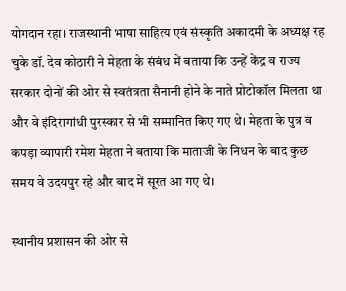योगदान रहा। राजस्थानी भाषा साहित्य एवं संस्कृति अकादमी के अध्यक्ष रह चुके डॉ. देव कोठारी ने मेहता के संबंध में बताया कि उन्हें केंद्र व राज्य सरकार दोनों की ओर से स्वतंत्रता सैनानी होने के नाते प्रोटोकॉल मिलता था और वे इंदिरागांधी पुरस्कार से भी सम्मानित किए गए थे। मेहता के पुत्र व कपड़ा व्यापारी रमेश मेहता ने बताया कि माताजी के निधन के बाद कुछ समय वे उदयपुर रहे और बाद में सूरत आ गए थे।

स्थानीय प्रशासन की ओर से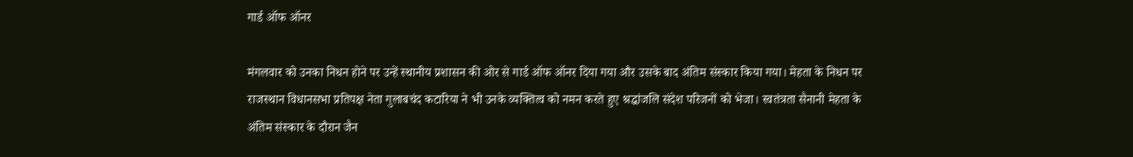गार्ड ऑफ ऑनर

मंगलवार को उनका निधन होने पर उन्हें स्थानीय प्रशासन की ओर से गार्ड ऑफ ऑनर दिया गया और उसके बाद अंतिम संस्कार किया गया। मेहता के निधन पर राजस्थान विधानसभा प्रतिपक्ष नेता गुलाबचंद कटारिया ने भी उनके व्यक्तित्व को नमन करते हुए श्रद्धांजलि संदेश परिजनों को भेजा। स्वतंत्रता सैनानी मेहता के अंतिम संस्कार के दौरान जैन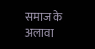समाज के अलावा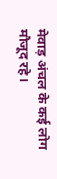मेवाड़ अंचल के कई लोग मौजूद रहे।